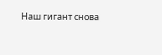Наш гигант снова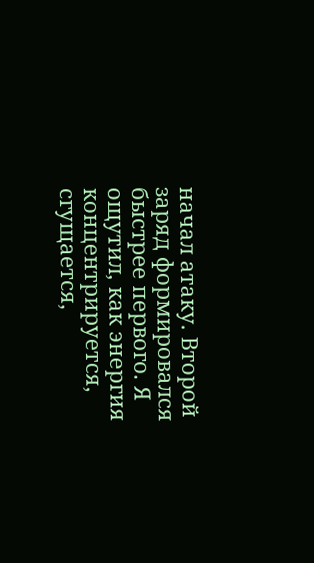начал атаку. Второй заряд формировался быстрее первого. Я ощутил, как энергия концентрируется, сгущается,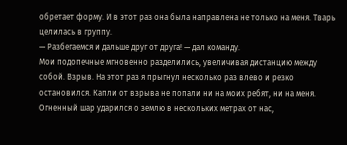обретает форму. И в этот раз она была направлена не только на меня. Тварь целилась в группу.
— Разбегаемся и дальше друг от друга! — дал команду.
Мои подопечные мгновенно разделились, увеличивая дистанцию между собой. Взрыв. На этот раз я прыгнул несколько раз влево и резко остановился. Капли от взрыва не попали ни на моих ребят, ни на меня.
Огненный шар ударился о землю в нескольких метрах от нас,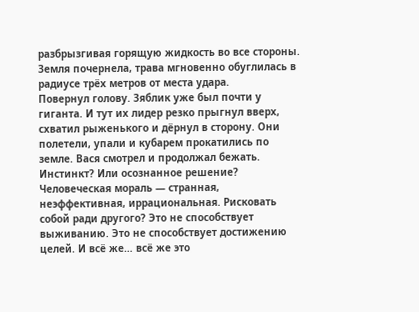разбрызгивая горящую жидкость во все стороны. Земля почернела, трава мгновенно обуглилась в радиусе трёх метров от места удара.
Повернул голову. Зяблик уже был почти у гиганта. И тут их лидер резко прыгнул вверх, схватил рыженького и дёрнул в сторону. Они полетели, упали и кубарем прокатились по земле. Вася смотрел и продолжал бежать.
Инстинкт? Или осознанное решение?
Человеческая мораль — странная, неэффективная, иррациональная. Рисковать собой ради другого? Это не способствует выживанию. Это не способствует достижению целей. И всё же… всё же это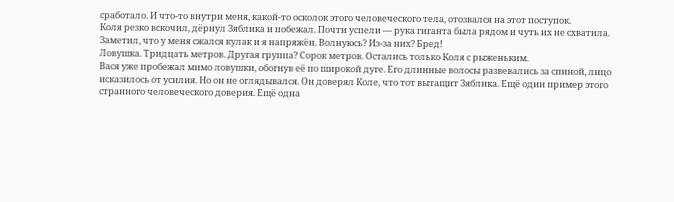сработало. И что-то внутри меня, какой-то осколок этого человеческого тела, отозвался на этот поступок.
Коля резко вскочил, дёрнул Зяблика и побежал. Почти успели — рука гиганта была рядом и чуть их не схватила. Заметил, что у меня сжался кулак и я напряжён. Волнуюсь? Из-за них? Бред!
Ловушка. Тридцать метров. Другая группа? Сорок метров. Остались только Коля с рыженьким.
Вася уже пробежал мимо ловушки, обогнув её по широкой дуге. Его длинные волосы развевались за спиной, лицо исказилось от усилия. Но он не оглядывался. Он доверял Коле, что тот вытащит Зяблика. Ещё один пример этого странного человеческого доверия. Ещё одна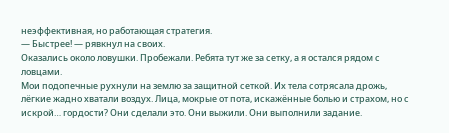неэффективная, но работающая стратегия.
— Быстрее! — рявкнул на своих.
Оказались около ловушки. Пробежали. Ребята тут же за сетку, а я остался рядом с ловцами.
Мои подопечные рухнули на землю за защитной сеткой. Их тела сотрясала дрожь, лёгкие жадно хватали воздух. Лица, мокрые от пота, искажённые болью и страхом, но с искрой… гордости? Они сделали это. Они выжили. Они выполнили задание.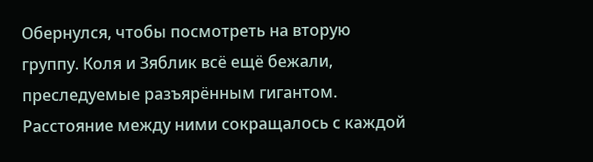Обернулся, чтобы посмотреть на вторую группу. Коля и Зяблик всё ещё бежали, преследуемые разъярённым гигантом. Расстояние между ними сокращалось с каждой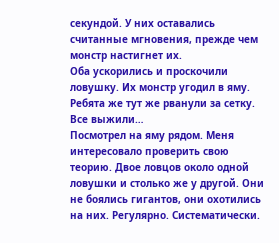секундой. У них оставались считанные мгновения, прежде чем монстр настигнет их.
Оба ускорились и проскочили ловушку. Их монстр угодил в яму. Ребята же тут же рванули за сетку. Все выжили…
Посмотрел на яму рядом. Меня интересовало проверить свою теорию. Двое ловцов около одной ловушки и столько же у другой. Они не боялись гигантов, они охотились на них. Регулярно. Систематически.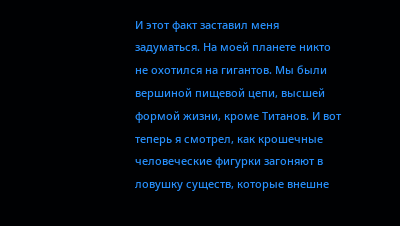И этот факт заставил меня задуматься. На моей планете никто не охотился на гигантов. Мы были вершиной пищевой цепи, высшей формой жизни, кроме Титанов. И вот теперь я смотрел, как крошечные человеческие фигурки загоняют в ловушку существ, которые внешне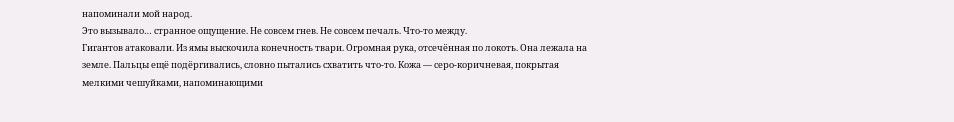напоминали мой народ.
Это вызывало… странное ощущение. Не совсем гнев. Не совсем печаль. Что-то между.
Гигантов атаковали. Из ямы выскочила конечность твари. Огромная рука, отсечённая по локоть. Она лежала на земле. Пальцы ещё подёргивались, словно пытались схватить что-то. Кожа — серо-коричневая, покрытая мелкими чешуйками, напоминающими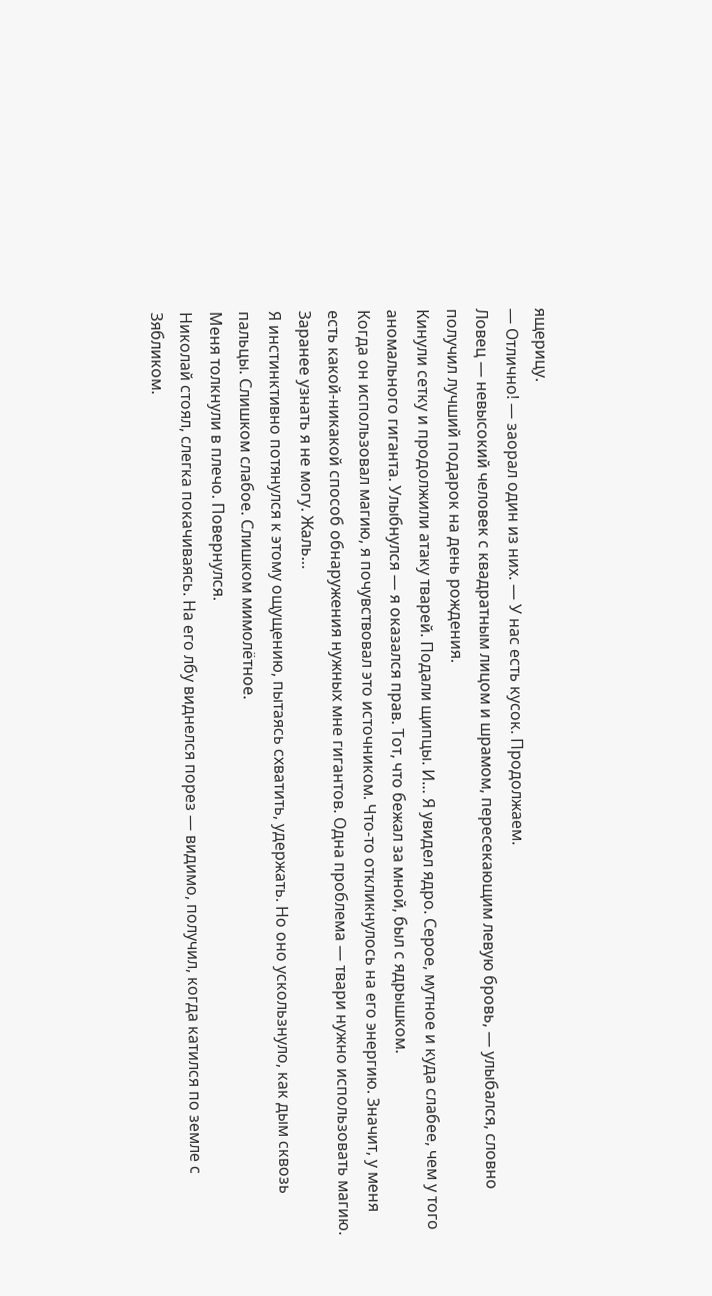ящерицу.
— Отлично! — заорал один из них. — У нас есть кусок. Продолжаем.
Ловец — невысокий человек с квадратным лицом и шрамом, пересекающим левую бровь, — улыбался, словно получил лучший подарок на день рождения.
Кинули сетку и продолжили атаку тварей. Подали щипцы. И… Я увидел ядро. Серое, мутное и куда слабее, чем у того аномального гиганта. Улыбнулся — я оказался прав. Тот, что бежал за мной, был с ядрышком.
Когда он использовал магию, я почувствовал это источником. Что-то откликнулось на его энергию. Значит, у меня есть какой-никакой способ обнаружения нужных мне гигантов. Одна проблема — твари нужно использовать магию. Заранее узнать я не могу. Жаль…
Я инстинктивно потянулся к этому ощущению, пытаясь схватить, удержать. Но оно ускользнуло, как дым сквозь пальцы. Слишком слабое. Слишком мимолётное.
Меня толкнули в плечо. Повернулся.
Николай стоял, слегка покачиваясь. На его лбу виднелся порез — видимо, получил, когда катился по земле с Зябликом.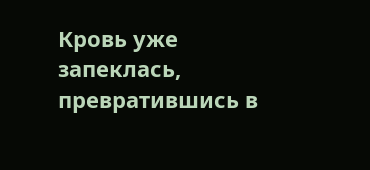Кровь уже запеклась, превратившись в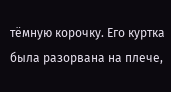тёмную корочку. Его куртка была разорвана на плече,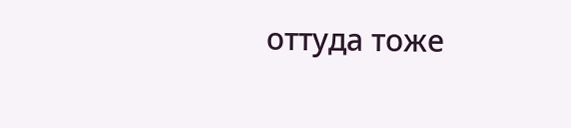оттуда тоже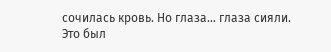сочилась кровь. Но глаза… глаза сияли.
Это был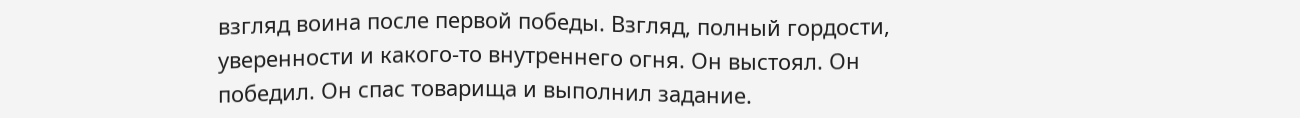взгляд воина после первой победы. Взгляд, полный гордости, уверенности и какого-то внутреннего огня. Он выстоял. Он победил. Он спас товарища и выполнил задание.